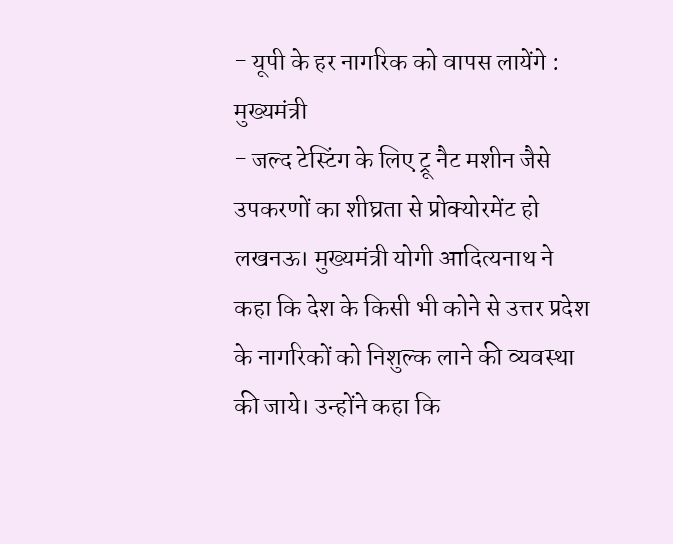- यूपी के हर नागरिक को वापस लायेंगे : मुख्यमंत्री
- जल्द टेस्टिंग के लिए ट्रू नैट मशीन जैसे उपकरणों का शीघ्रता से प्रोक्योरमेंट हो
लखनऊ। मुख्यमंत्री योगी आदित्यनाथ ने कहा कि देश के किसी भी कोने से उत्तर प्रदेश के नागरिकों को निशुल्क लाने की व्यवस्था की जाये। उन्होंने कहा कि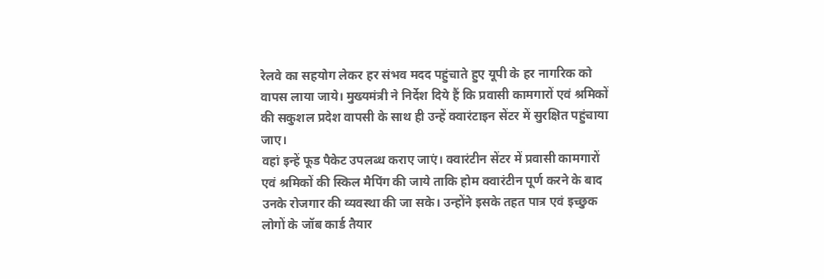रेलवे का सहयोग लेकर हर संभव मदद पहुंचाते हुए यूपी के हर नागरिक को वापस लाया जाये। मुख्यमंत्री ने निर्देश दिये हैं कि प्रवासी कामगारों एवं श्रमिकों की सकुशल प्रदेश वापसी के साथ ही उन्हें क्वारंटाइन सेंटर में सुरक्षित पहुंचाया जाए।
वहां इन्हें फूड पैकेट उपलब्ध कराए जाएं। क्वारंटीन सेंटर में प्रवासी कामगारों एवं श्रमिकों की स्किल मैपिंग की जाये ताकि होम क्वारंटीन पूर्ण करने के बाद उनके रोजगार की व्यवस्था की जा सके। उन्होंने इसके तहत पात्र एवं इच्छुक लोगों के जॉब कार्ड तैयार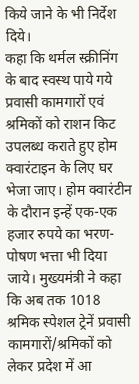किये जाने के भी निर्देश दिये।
कहा कि थर्मल स्क्रीनिंग के बाद स्वस्थ पाये गये प्रवासी कामगारों एवं श्रमिकों को राशन किट उपलब्ध कराते हुए होम क्वारंटाइन के लिए घर भेजा जाए। होम क्वारंटीन के दौरान इन्हें एक-एक हजार रुपये का भरण-पोषण भत्ता भी दिया जाये। मुख्यमंत्री ने कहा कि अब तक 1018 श्रमिक स्पेशल ट्रेनें प्रवासी कामगारों/श्रमिकों को लेकर प्रदेश में आ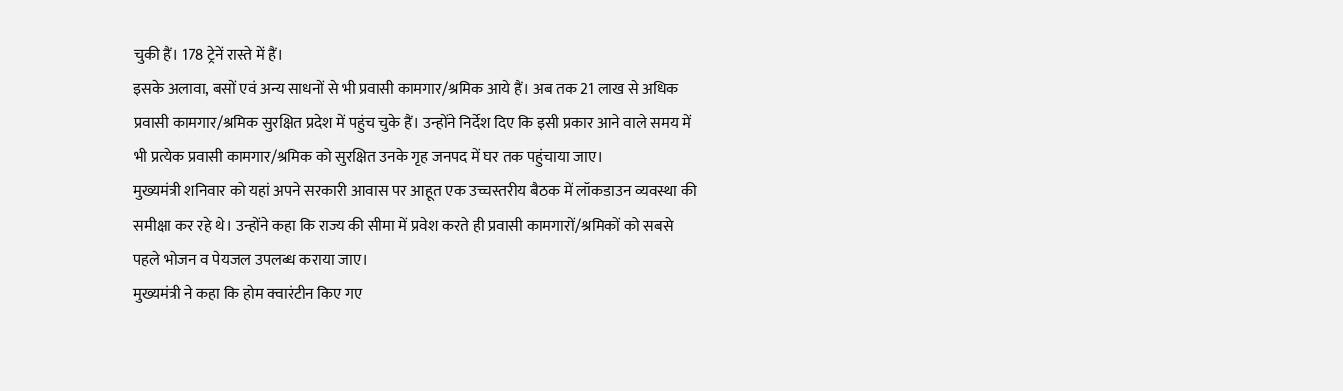चुकी हैं। 178 ट्रेनें रास्ते में हैं।
इसके अलावा, बसों एवं अन्य साधनों से भी प्रवासी कामगार/श्रमिक आये हैं। अब तक 21 लाख से अधिक प्रवासी कामगार/श्रमिक सुरक्षित प्रदेश में पहुंच चुके हैं। उन्होंने निर्देश दिए कि इसी प्रकार आने वाले समय में भी प्रत्येक प्रवासी कामगार/श्रमिक को सुरक्षित उनके गृह जनपद में घर तक पहुंचाया जाए।
मुख्यमंत्री शनिवार को यहां अपने सरकारी आवास पर आहूत एक उच्चस्तरीय बैठक में लॉकडाउन व्यवस्था की समीक्षा कर रहे थे। उन्होंने कहा कि राज्य की सीमा में प्रवेश करते ही प्रवासी कामगारों/श्रमिकों को सबसे पहले भोजन व पेयजल उपलब्ध कराया जाए।
मुख्यमंत्री ने कहा कि होम क्वारंटीन किए गए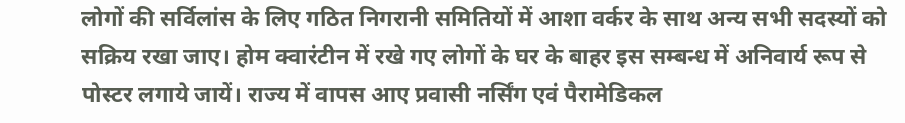लोगों की सर्विलांस के लिए गठित निगरानी समितियों में आशा वर्कर के साथ अन्य सभी सदस्यों को सक्रिय रखा जाए। होम क्वारंटीन में रखे गए लोगों के घर के बाहर इस सम्बन्ध में अनिवार्य रूप से पोस्टर लगाये जायें। राज्य में वापस आए प्रवासी नर्सिंग एवं पैरामेडिकल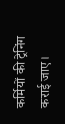कर्मियों की ट्रेनिंग कराई जाए।